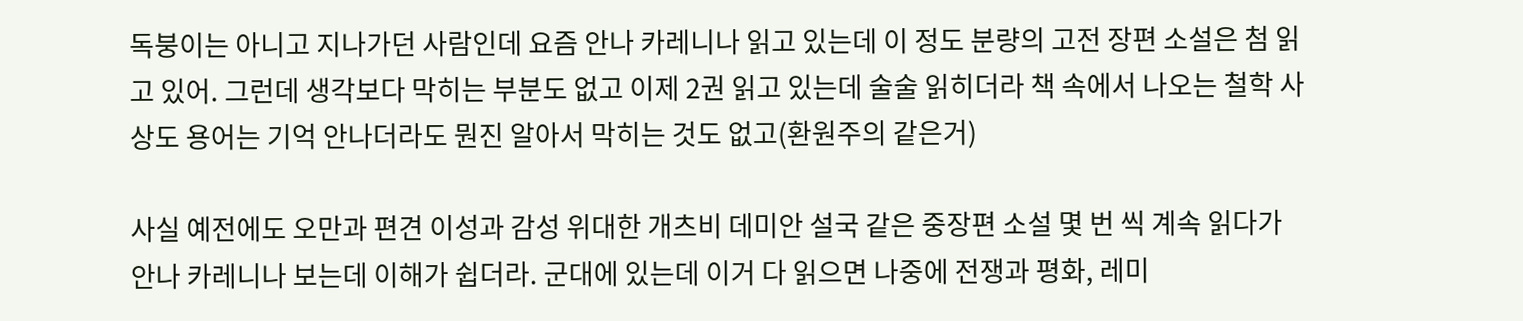독붕이는 아니고 지나가던 사람인데 요즘 안나 카레니나 읽고 있는데 이 정도 분량의 고전 장편 소설은 첨 읽고 있어. 그런데 생각보다 막히는 부분도 없고 이제 2권 읽고 있는데 술술 읽히더라 책 속에서 나오는 철학 사상도 용어는 기억 안나더라도 뭔진 알아서 막히는 것도 없고(환원주의 같은거)

사실 예전에도 오만과 편견 이성과 감성 위대한 개츠비 데미안 설국 같은 중장편 소설 몇 번 씩 계속 읽다가 안나 카레니나 보는데 이해가 쉽더라. 군대에 있는데 이거 다 읽으면 나중에 전쟁과 평화, 레미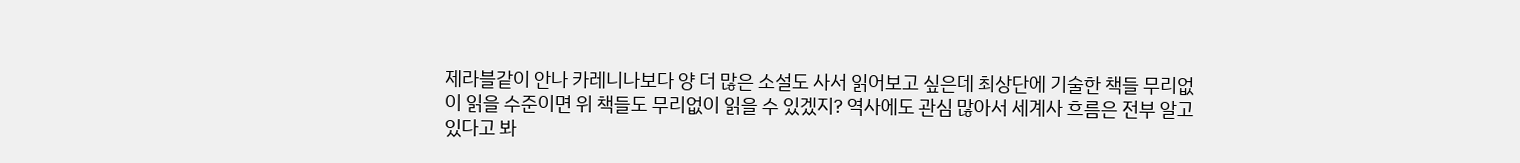제라블같이 안나 카레니나보다 양 더 많은 소설도 사서 읽어보고 싶은데 최상단에 기술한 책들 무리없이 읽을 수준이면 위 책들도 무리없이 읽을 수 있겠지? 역사에도 관심 많아서 세계사 흐름은 전부 알고 있다고 봐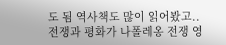도 됨 역사책도 많이 읽어봤고.. 전쟁과 평화가 나폴레옹 전쟁 영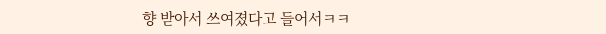향 받아서 쓰여졌다고 들어서ㅋㅋ